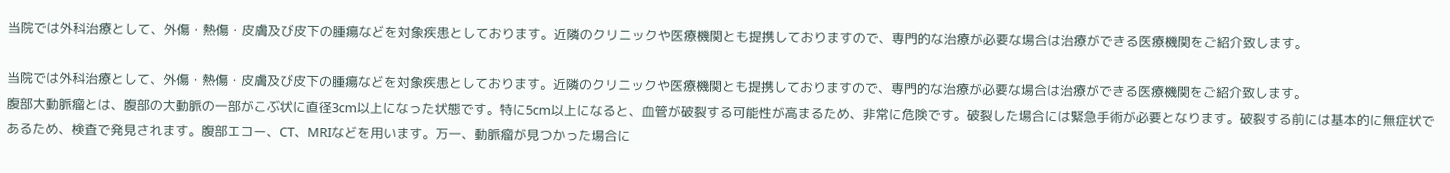当院では外科治療として、外傷・熱傷・皮膚及び皮下の腫瘍などを対象疾患としております。近隣のクリニックや医療機関とも提携しておりますので、専門的な治療が必要な場合は治療ができる医療機関をご紹介致します。

当院では外科治療として、外傷・熱傷・皮膚及び皮下の腫瘍などを対象疾患としております。近隣のクリニックや医療機関とも提携しておりますので、専門的な治療が必要な場合は治療ができる医療機関をご紹介致します。
腹部大動脈瘤とは、腹部の大動脈の一部がこぶ状に直径3cm以上になった状態です。特に5cm以上になると、血管が破裂する可能性が高まるため、非常に危険です。破裂した場合には緊急手術が必要となります。破裂する前には基本的に無症状であるため、検査で発見されます。腹部エコー、CT、MRIなどを用います。万一、動脈瘤が見つかった場合に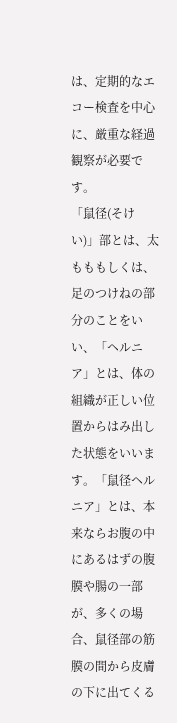は、定期的なエコー検査を中心に、厳重な経過観察が必要です。
「鼠径(そけい)」部とは、太もももしくは、足のつけねの部分のことをいい、「ヘルニア」とは、体の組織が正しい位置からはみ出した状態をいいます。「鼠径ヘルニア」とは、本来ならお腹の中にあるはずの腹膜や腸の一部が、多くの場合、鼠径部の筋膜の間から皮膚の下に出てくる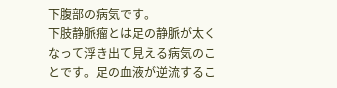下腹部の病気です。
下肢静脈瘤とは足の静脈が太くなって浮き出て見える病気のことです。足の血液が逆流するこ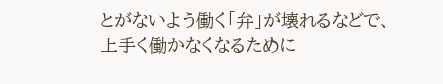とがないよう働く「弁」が壊れるなどで、上手く働かなくなるために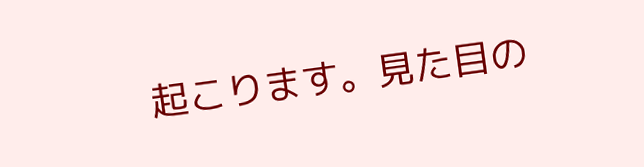起こります。見た目の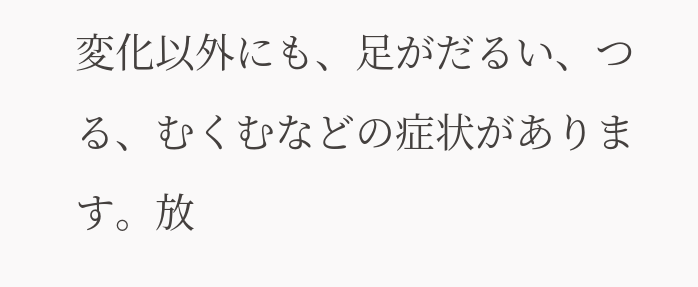変化以外にも、足がだるい、つる、むくむなどの症状があります。放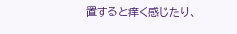置すると痒く感じたり、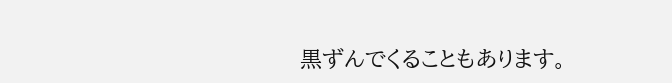黒ずんでくることもあります。